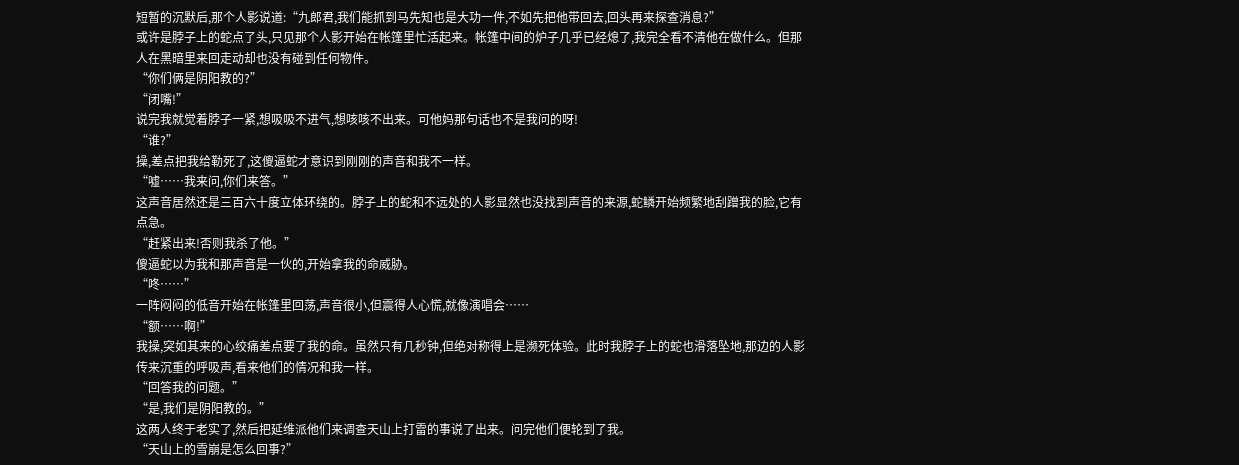短暂的沉默后,那个人影说道:“九郎君,我们能抓到马先知也是大功一件,不如先把他带回去,回头再来探查消息?”
或许是脖子上的蛇点了头,只见那个人影开始在帐篷里忙活起来。帐篷中间的炉子几乎已经熄了,我完全看不清他在做什么。但那人在黑暗里来回走动却也没有碰到任何物件。
“你们俩是阴阳教的?”
“闭嘴!”
说完我就觉着脖子一紧,想吸吸不进气,想咳咳不出来。可他妈那句话也不是我问的呀!
“谁?”
操,差点把我给勒死了,这傻逼蛇才意识到刚刚的声音和我不一样。
“嘘……我来问,你们来答。”
这声音居然还是三百六十度立体环绕的。脖子上的蛇和不远处的人影显然也没找到声音的来源,蛇鳞开始频繁地刮蹭我的脸,它有点急。
“赶紧出来!否则我杀了他。”
傻逼蛇以为我和那声音是一伙的,开始拿我的命威胁。
“咚……”
一阵闷闷的低音开始在帐篷里回荡,声音很小,但震得人心慌,就像演唱会……
“额……啊!”
我操,突如其来的心绞痛差点要了我的命。虽然只有几秒钟,但绝对称得上是濒死体验。此时我脖子上的蛇也滑落坠地,那边的人影传来沉重的呼吸声,看来他们的情况和我一样。
“回答我的问题。”
“是,我们是阴阳教的。”
这两人终于老实了,然后把延维派他们来调查天山上打雷的事说了出来。问完他们便轮到了我。
“天山上的雪崩是怎么回事?”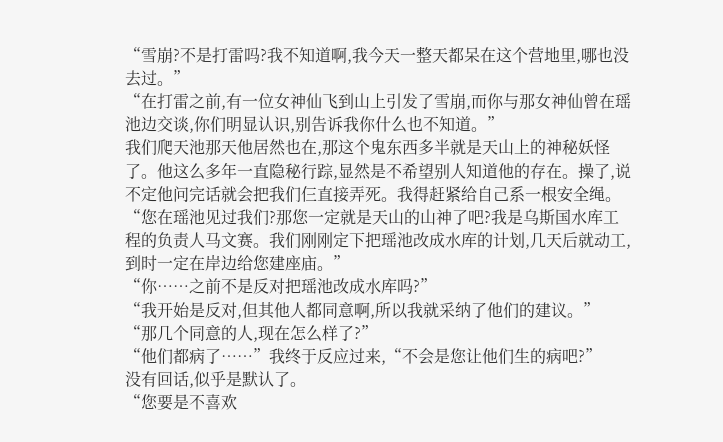“雪崩?不是打雷吗?我不知道啊,我今天一整天都呆在这个营地里,哪也没去过。”
“在打雷之前,有一位女神仙飞到山上引发了雪崩,而你与那女神仙曾在瑶池边交谈,你们明显认识,别告诉我你什么也不知道。”
我们爬天池那天他居然也在,那这个鬼东西多半就是天山上的神秘妖怪了。他这么多年一直隐秘行踪,显然是不希望别人知道他的存在。操了,说不定他问完话就会把我们仨直接弄死。我得赶紧给自己系一根安全绳。
“您在瑶池见过我们?那您一定就是天山的山神了吧?我是乌斯国水库工程的负责人马文赛。我们刚刚定下把瑶池改成水库的计划,几天后就动工,到时一定在岸边给您建座庙。”
“你……之前不是反对把瑶池改成水库吗?”
“我开始是反对,但其他人都同意啊,所以我就采纳了他们的建议。”
“那几个同意的人,现在怎么样了?”
“他们都病了……”我终于反应过来,“不会是您让他们生的病吧?”
没有回话,似乎是默认了。
“您要是不喜欢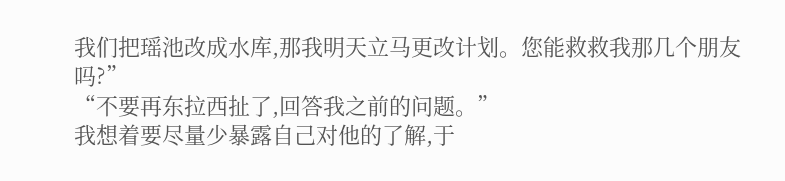我们把瑶池改成水库,那我明天立马更改计划。您能救救我那几个朋友吗?”
“不要再东拉西扯了,回答我之前的问题。”
我想着要尽量少暴露自己对他的了解,于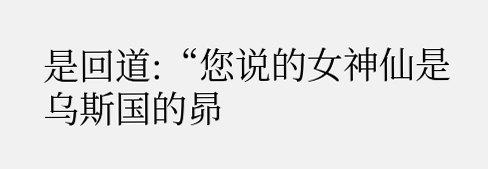是回道:“您说的女神仙是乌斯国的昴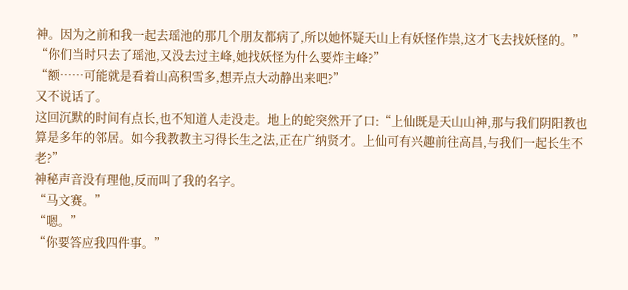神。因为之前和我一起去瑶池的那几个朋友都病了,所以她怀疑天山上有妖怪作祟,这才飞去找妖怪的。”
“你们当时只去了瑶池,又没去过主峰,她找妖怪为什么要炸主峰?”
“额……可能就是看着山高积雪多,想弄点大动静出来吧?”
又不说话了。
这回沉默的时间有点长,也不知道人走没走。地上的蛇突然开了口:“上仙既是天山山神,那与我们阴阳教也算是多年的邻居。如今我教教主习得长生之法,正在广纳贤才。上仙可有兴趣前往高昌,与我们一起长生不老?”
神秘声音没有理他,反而叫了我的名字。
“马文赛。”
“嗯。”
“你要答应我四件事。”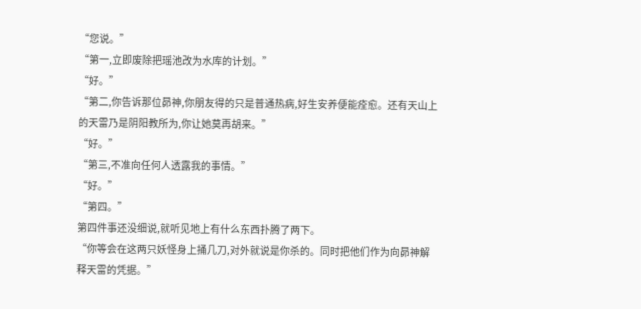“您说。”
“第一,立即废除把瑶池改为水库的计划。”
“好。”
“第二,你告诉那位昴神,你朋友得的只是普通热病,好生安养便能痊愈。还有天山上的天雷乃是阴阳教所为,你让她莫再胡来。”
“好。”
“第三,不准向任何人透露我的事情。”
“好。”
“第四。”
第四件事还没细说,就听见地上有什么东西扑腾了两下。
“你等会在这两只妖怪身上捅几刀,对外就说是你杀的。同时把他们作为向昴神解释天雷的凭据。”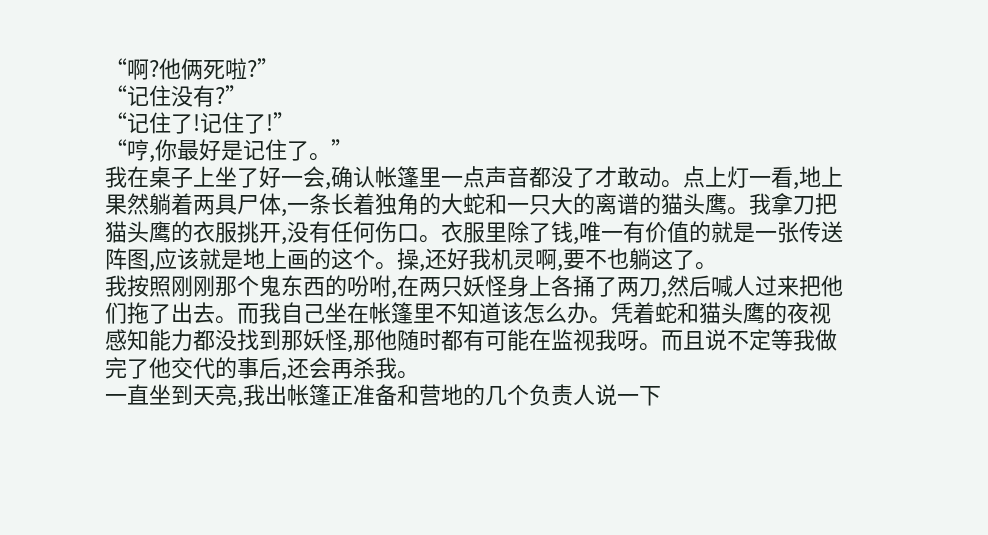“啊?他俩死啦?”
“记住没有?”
“记住了!记住了!”
“哼,你最好是记住了。”
我在桌子上坐了好一会,确认帐篷里一点声音都没了才敢动。点上灯一看,地上果然躺着两具尸体,一条长着独角的大蛇和一只大的离谱的猫头鹰。我拿刀把猫头鹰的衣服挑开,没有任何伤口。衣服里除了钱,唯一有价值的就是一张传送阵图,应该就是地上画的这个。操,还好我机灵啊,要不也躺这了。
我按照刚刚那个鬼东西的吩咐,在两只妖怪身上各捅了两刀,然后喊人过来把他们拖了出去。而我自己坐在帐篷里不知道该怎么办。凭着蛇和猫头鹰的夜视感知能力都没找到那妖怪,那他随时都有可能在监视我呀。而且说不定等我做完了他交代的事后,还会再杀我。
一直坐到天亮,我出帐篷正准备和营地的几个负责人说一下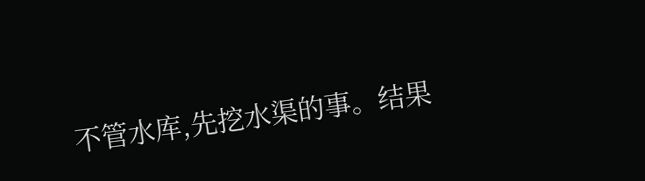不管水库,先挖水渠的事。结果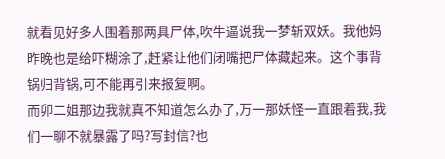就看见好多人围着那两具尸体,吹牛逼说我一梦斩双妖。我他妈昨晚也是给吓糊涂了,赶紧让他们闭嘴把尸体藏起来。这个事背锅归背锅,可不能再引来报复啊。
而卯二姐那边我就真不知道怎么办了,万一那妖怪一直跟着我,我们一聊不就暴露了吗?写封信?也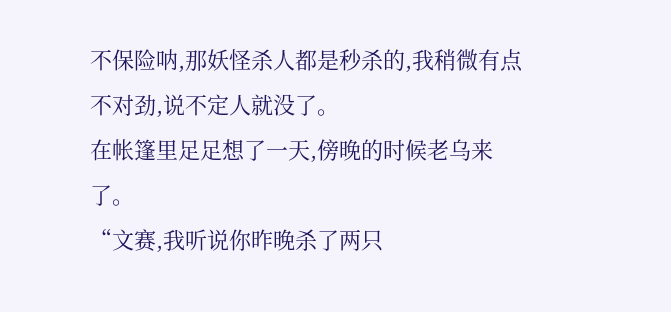不保险呐,那妖怪杀人都是秒杀的,我稍微有点不对劲,说不定人就没了。
在帐篷里足足想了一天,傍晚的时候老乌来了。
“文赛,我听说你昨晚杀了两只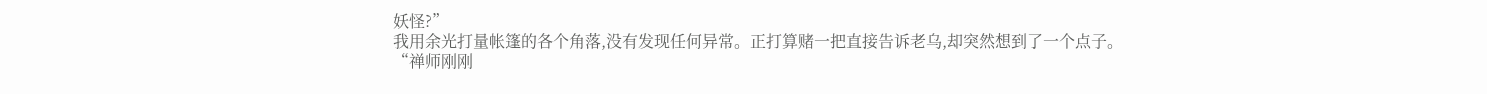妖怪?”
我用余光打量帐篷的各个角落,没有发现任何异常。正打算赌一把直接告诉老乌,却突然想到了一个点子。
“禅师刚刚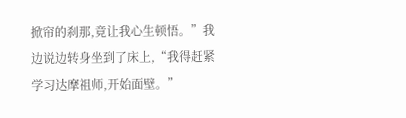掀帘的刹那,竟让我心生顿悟。”我边说边转身坐到了床上,“我得赶紧学习达摩祖师,开始面壁。”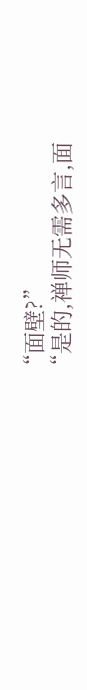“面壁?”
“是的,禅师无需多言,面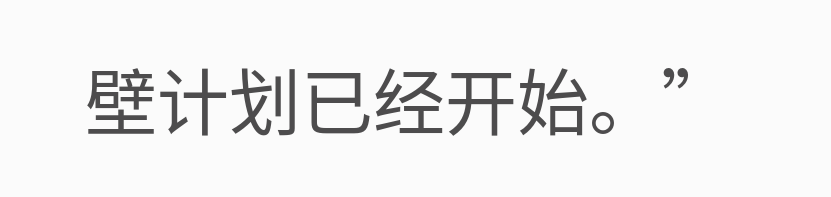壁计划已经开始。”